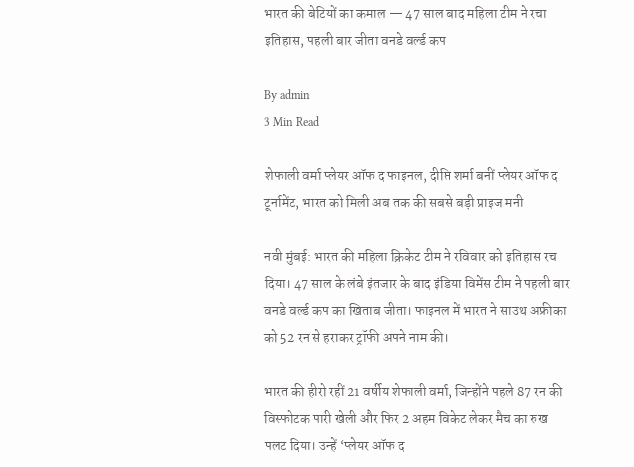भारत की बेटियों का कमाल — 47 साल बाद महिला टीम ने रचा इतिहास, पहली बार जीता वनडे वर्ल्ड कप

By admin
3 Min Read

शेफाली वर्मा प्लेयर ऑफ द फाइनल, दीप्ति शर्मा बनीं प्लेयर ऑफ द टूर्नामेंट, भारत को मिली अब तक की सबसे बड़ी प्राइज मनी

नवी मुंबई: भारत की महिला क्रिकेट टीम ने रविवार को इतिहास रच दिया। 47 साल के लंबे इंतजार के बाद इंडिया विमेंस टीम ने पहली बार वनडे वर्ल्ड कप का खिताब जीता। फाइनल में भारत ने साउथ अफ्रीका को 52 रन से हराकर ट्रॉफी अपने नाम की।

भारत की हीरो रहीं 21 वर्षीय शेफाली वर्मा, जिन्होंने पहले 87 रन की विस्फोटक पारी खेली और फिर 2 अहम विकेट लेकर मैच का रुख पलट दिया। उन्हें ‘प्लेयर ऑफ द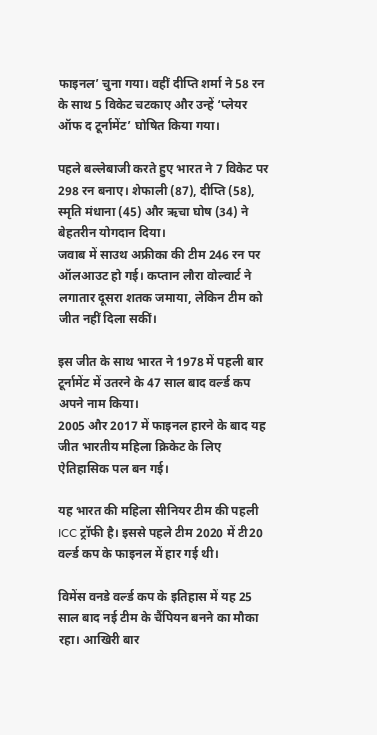फाइनल’ चुना गया। वहीं दीप्ति शर्मा ने 58 रन के साथ 5 विकेट चटकाए और उन्हें ‘प्लेयर ऑफ द टूर्नामेंट’ घोषित किया गया।

पहले बल्लेबाजी करते हुए भारत ने 7 विकेट पर 298 रन बनाए। शेफाली (87), दीप्ति (58), स्मृति मंधाना (45) और ऋचा घोष (34) ने बेहतरीन योगदान दिया।
जवाब में साउथ अफ्रीका की टीम 246 रन पर ऑलआउट हो गई। कप्तान लौरा वोल्वार्ट ने लगातार दूसरा शतक जमाया, लेकिन टीम को जीत नहीं दिला सकीं।

इस जीत के साथ भारत ने 1978 में पहली बार टूर्नामेंट में उतरने के 47 साल बाद वर्ल्ड कप अपने नाम किया।
2005 और 2017 में फाइनल हारने के बाद यह जीत भारतीय महिला क्रिकेट के लिए ऐतिहासिक पल बन गई।

यह भारत की महिला सीनियर टीम की पहली ICC ट्रॉफी है। इससे पहले टीम 2020 में टी20 वर्ल्ड कप के फाइनल में हार गई थी।

विमेंस वनडे वर्ल्ड कप के इतिहास में यह 25 साल बाद नई टीम के चैंपियन बनने का मौका रहा। आखिरी बार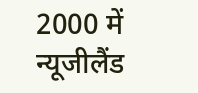2000 में न्यूजीलैंड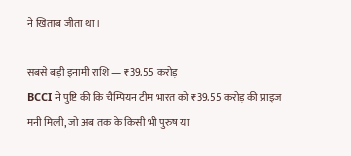ने खिताब जीता था।

सबसे बड़ी इनामी राशि — ₹39.55 करोड़
BCCI ने पुष्टि की कि चैम्पियन टीम भारत को ₹39.55 करोड़ की प्राइज मनी मिली, जो अब तक के किसी भी पुरुष या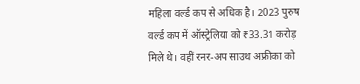महिला वर्ल्ड कप से अधिक है। 2023 पुरुष वर्ल्ड कप में ऑस्ट्रेलिया को ₹33.31 करोड़ मिले थे। वहीं रनर-अप साउथ अफ्रीका को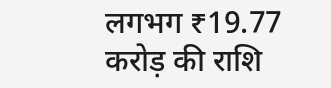लगभग ₹19.77 करोड़ की राशि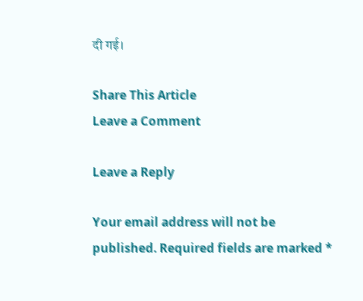दी गई।

Share This Article
Leave a Comment

Leave a Reply

Your email address will not be published. Required fields are marked *